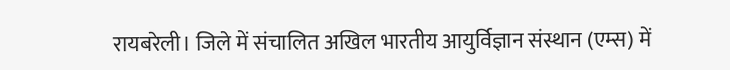रायबरेली। जिले में संचालित अखिल भारतीय आयुर्विज्ञान संस्थान (एम्स) में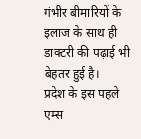गंभीर बीमारियों के इलाज के साथ ही डाक्टरी की पढ़ाई भी बेहतर हुई है।
प्रदेश के इस पहले एम्स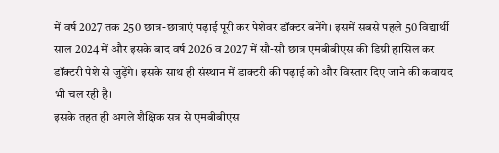में वर्ष 2027 तक 250 छात्र-छात्राएं पढ़ाई पूरी कर पेशेवर डॉक्टर बनेंगे। इसमें सबसे पहले 50 विद्यार्थी साल 2024 में और इसके बाद वर्ष 2026 व 2027 में सौ-सौ छात्र एमबीबीएस की डिग्री हासिल कर डॉक्टरी पेशे से जुड़ेंगे। इसके साथ ही संस्थान में डाक्टरी की पढ़ाई को और विस्तार दिए जाने की कवायद भी चल रही है।
इसके तहत ही अगले शैक्षिक सत्र से एमबीबीएस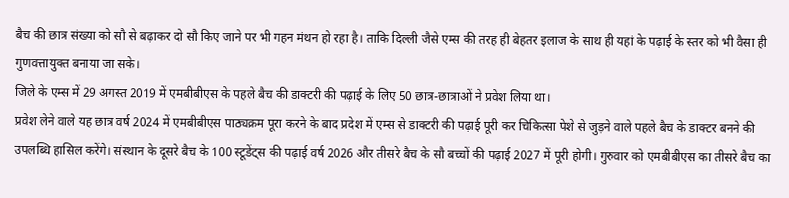बैच की छात्र संख्या को सौ से बढ़ाकर दो सौ किए जाने पर भी गहन मंथन हो रहा है। ताकि दिल्ली जैसे एम्स की तरह ही बेहतर इलाज के साथ ही यहां के पढ़ाई के स्तर को भी वैसा ही गुणवत्तायुक्त बनाया जा सके।
जिले के एम्स में 29 अगस्त 2019 में एमबीबीएस के पहले बैच की डाक्टरी की पढ़ाई के लिए 50 छात्र-छात्राओं ने प्रवेश लिया था।
प्रवेश लेने वाले यह छात्र वर्ष 2024 में एमबीबीएस पाठ्यक्रम पूरा करने के बाद प्रदेश में एम्स से डाक्टरी की पढ़ाई पूरी कर चिकित्सा पेशे से जुड़ने वाले पहले बैच के डाक्टर बनने की उपलब्धि हासिल करेंगे। संस्थान के दूसरे बैच के 100 स्टूडेंट्स की पढ़ाई वर्ष 2026 और तीसरे बैच के सौ बच्चों की पढ़ाई 2027 में पूरी होगी। गुरुवार को एमबीबीएस का तीसरे बैच का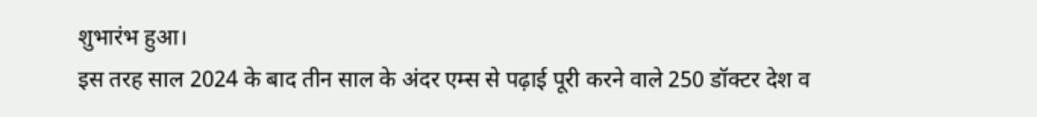शुभारंभ हुआ।
इस तरह साल 2024 के बाद तीन साल के अंदर एम्स से पढ़ाई पूरी करने वाले 250 डॉक्टर देश व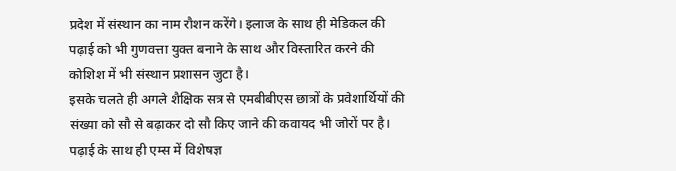प्रदेश में संस्थान का नाम रौशन करेंगे। इलाज के साथ ही मेडिकल की पढ़ाई को भी गुणवत्ता युक्त बनाने के साथ और विस्तारित करने की कोशिश में भी संस्थान प्रशासन जुटा है।
इसके चलते ही अगले शैक्षिक सत्र से एमबीबीएस छात्रों के प्रवेशार्थियों की संख्या को सौ से बढ़ाकर दो सौ किए जाने की कवायद भी जोरों पर है।
पढ़ाई के साथ ही एम्स में विशेषज्ञ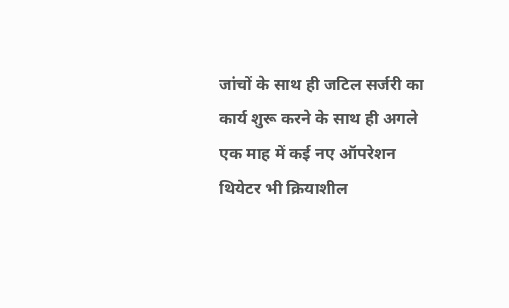जांचों के साथ ही जटिल सर्जरी का कार्य शुरू करने के साथ ही अगले एक माह में कई नए ऑपरेशन थियेटर भी क्रियाशील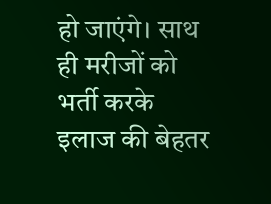हो जाएंगे। साथ ही मरीजों को भर्ती करके इलाज की बेहतर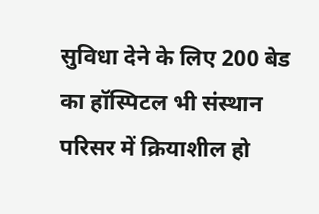सुविधा देने के लिए 200 बेड का हॉस्पिटल भी संस्थान परिसर में क्रियाशील हो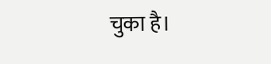चुका है।